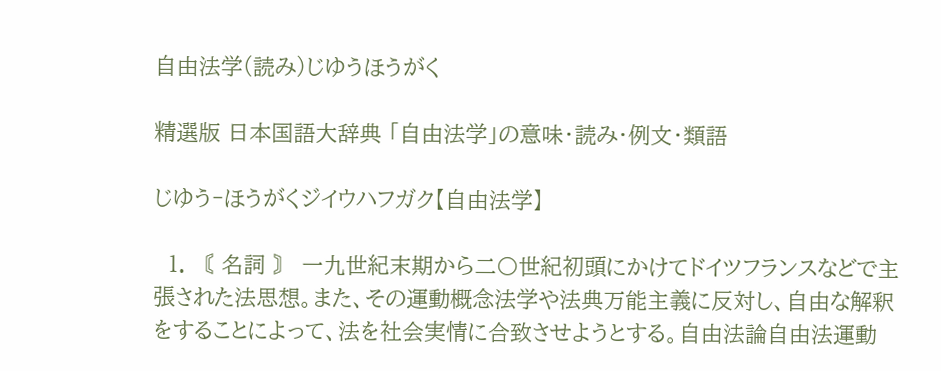自由法学(読み)じゆうほうがく

精選版 日本国語大辞典 「自由法学」の意味・読み・例文・類語

じゆう‐ほうがくジイウハフガク【自由法学】

  1. 〘 名詞 〙 一九世紀末期から二〇世紀初頭にかけてドイツフランスなどで主張された法思想。また、その運動概念法学や法典万能主義に反対し、自由な解釈をすることによって、法を社会実情に合致させようとする。自由法論自由法運動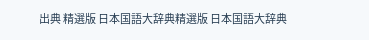出典 精選版 日本国語大辞典精選版 日本国語大辞典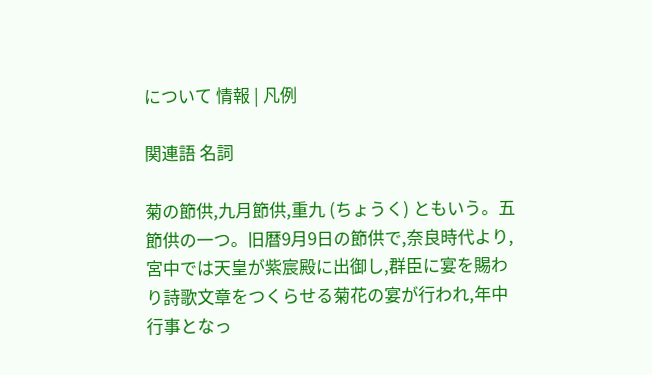について 情報 | 凡例

関連語 名詞

菊の節供,九月節供,重九 (ちょうく) ともいう。五節供の一つ。旧暦9月9日の節供で,奈良時代より,宮中では天皇が紫宸殿に出御し,群臣に宴を賜わり詩歌文章をつくらせる菊花の宴が行われ,年中行事となっ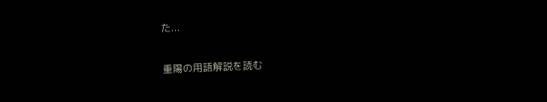た...

重陽の用語解説を読む